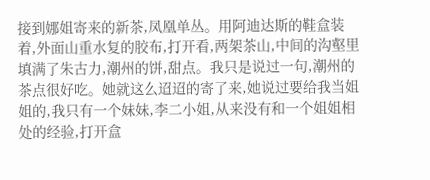接到娜姐寄来的新茶,凤凰单丛。用阿迪达斯的鞋盒装着,外面山重水复的胶布,打开看,两架茶山,中间的沟壑里填满了朱古力,潮州的饼,甜点。我只是说过一句,潮州的茶点很好吃。她就这么迢迢的寄了来,她说过要给我当姐姐的,我只有一个妹妹,李二小姐,从来没有和一个姐姐相处的经验,打开盒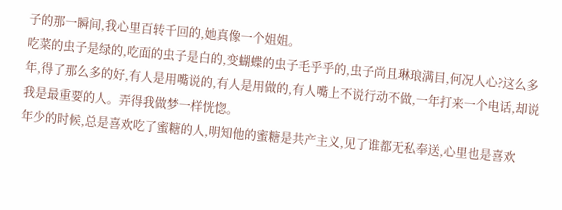子的那一瞬间,我心里百转千回的,她真像一个姐姐。
吃菜的虫子是绿的,吃面的虫子是白的,变蝴蝶的虫子毛乎乎的,虫子尚且琳琅满目,何况人心?这么多年,得了那么多的好,有人是用嘴说的,有人是用做的,有人嘴上不说行动不做,一年打来一个电话,却说我是最重要的人。弄得我做梦一样恍惚。
年少的时候,总是喜欢吃了蜜糖的人,明知他的蜜糖是共产主义,见了谁都无私奉送,心里也是喜欢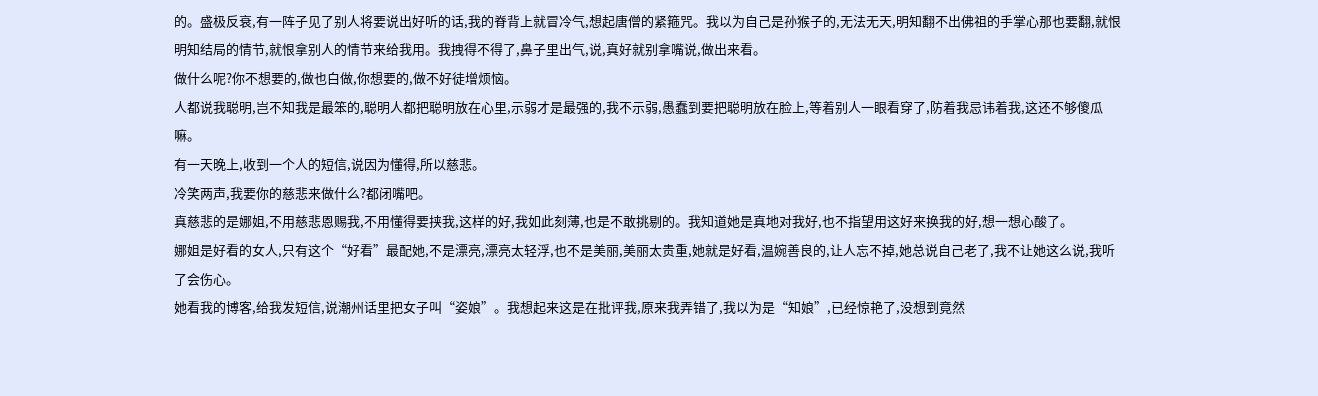的。盛极反衰,有一阵子见了别人将要说出好听的话,我的脊背上就冒冷气,想起唐僧的紧箍咒。我以为自己是孙猴子的,无法无天,明知翻不出佛祖的手掌心那也要翻,就恨明知结局的情节,就恨拿别人的情节来给我用。我拽得不得了,鼻子里出气,说,真好就别拿嘴说,做出来看。
做什么呢?你不想要的,做也白做,你想要的,做不好徒增烦恼。
人都说我聪明,岂不知我是最笨的,聪明人都把聪明放在心里,示弱才是最强的,我不示弱,愚蠢到要把聪明放在脸上,等着别人一眼看穿了,防着我忌讳着我,这还不够傻瓜嘛。
有一天晚上,收到一个人的短信,说因为懂得,所以慈悲。
冷笑两声,我要你的慈悲来做什么?都闭嘴吧。
真慈悲的是娜姐,不用慈悲恩赐我,不用懂得要挟我,这样的好,我如此刻薄,也是不敢挑剔的。我知道她是真地对我好,也不指望用这好来换我的好,想一想心酸了。
娜姐是好看的女人,只有这个“好看”最配她,不是漂亮,漂亮太轻浮,也不是美丽,美丽太贵重,她就是好看,温婉善良的,让人忘不掉,她总说自己老了,我不让她这么说,我听了会伤心。
她看我的博客,给我发短信,说潮州话里把女子叫“姿娘”。我想起来这是在批评我,原来我弄错了,我以为是“知娘”,已经惊艳了,没想到竟然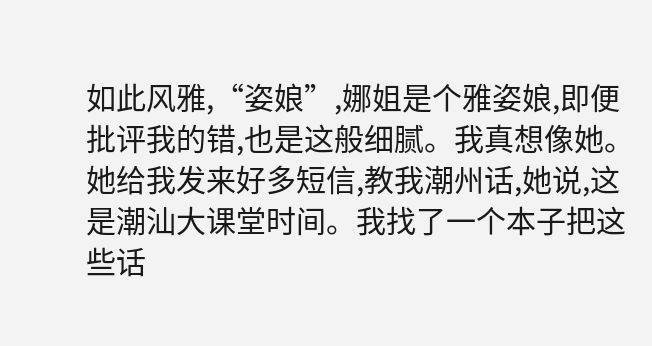如此风雅,“姿娘”,娜姐是个雅姿娘,即便批评我的错,也是这般细腻。我真想像她。
她给我发来好多短信,教我潮州话,她说,这是潮汕大课堂时间。我找了一个本子把这些话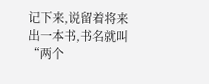记下来,说留着将来出一本书,书名就叫“两个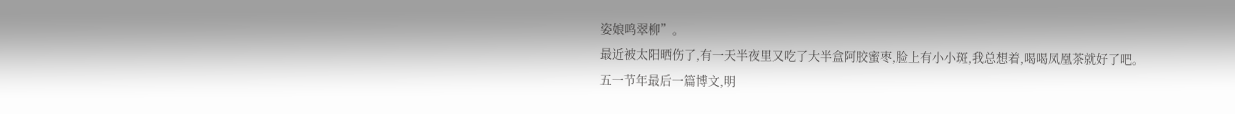姿娘鸣翠柳”。
最近被太阳晒伤了,有一天半夜里又吃了大半盒阿胶蜜枣,脸上有小小斑,我总想着,喝喝凤凰茶就好了吧。
五一节年最后一篇博文,明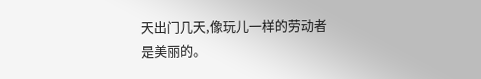天出门几天,像玩儿一样的劳动者是美丽的。